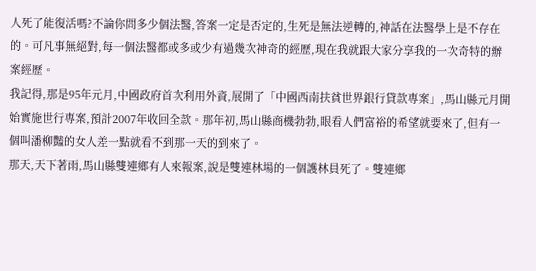人死了能復活嗎?不論你問多少個法醫,答案一定是否定的,生死是無法逆轉的,神話在法醫學上是不存在的。可凡事無絕對,每一個法醫都或多或少有過幾次神奇的經歷,現在我就跟大家分享我的一次奇特的辦案經歷。
我記得,那是95年元月,中國政府首次利用外資,展開了「中國西南扶貧世界銀行貸款專案」,馬山縣元月開始實施世行專案,預計2007年收回全款。那年初,馬山縣商機勃勃,眼看人們富裕的希望就要來了,但有一個叫潘柳豔的女人差一點就看不到那一天的到來了。
那天,天下著雨,馬山縣雙連鄉有人來報案,說是雙連林場的一個護林員死了。雙連鄉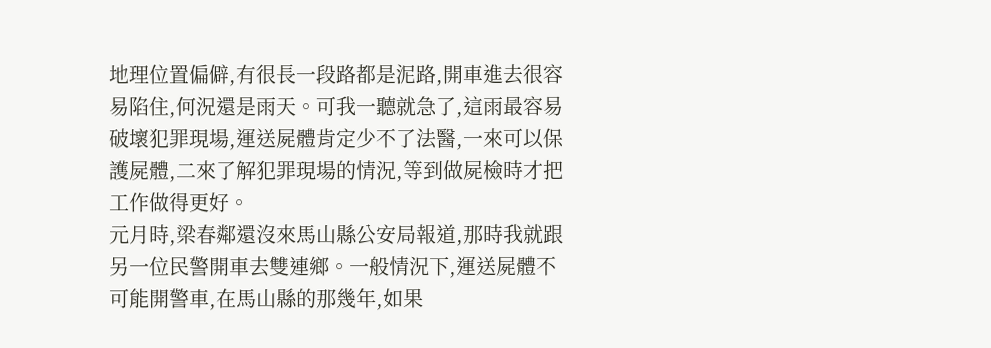地理位置偏僻,有很長一段路都是泥路,開車進去很容易陷住,何況還是雨天。可我一聽就急了,這雨最容易破壞犯罪現場,運送屍體肯定少不了法醫,一來可以保護屍體,二來了解犯罪現場的情況,等到做屍檢時才把工作做得更好。
元月時,梁春鄰還沒來馬山縣公安局報道,那時我就跟另一位民警開車去雙連鄉。一般情況下,運送屍體不可能開警車,在馬山縣的那幾年,如果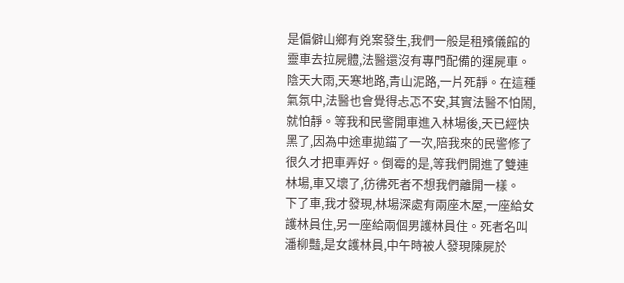是偏僻山鄉有兇案發生,我們一般是租殯儀館的靈車去拉屍體,法醫還沒有專門配備的運屍車。
陰天大雨,天寒地路,青山泥路,一片死靜。在這種氣氛中,法醫也會覺得忐忑不安,其實法醫不怕鬧,就怕靜。等我和民警開車進入林場後,天已經快黑了,因為中途車拋錨了一次,陪我來的民警修了很久才把車弄好。倒霉的是,等我們開進了雙連林場,車又壞了,彷彿死者不想我們離開一樣。
下了車,我才發現,林場深處有兩座木屋,一座給女護林員住,另一座給兩個男護林員住。死者名叫潘柳豔,是女護林員,中午時被人發現陳屍於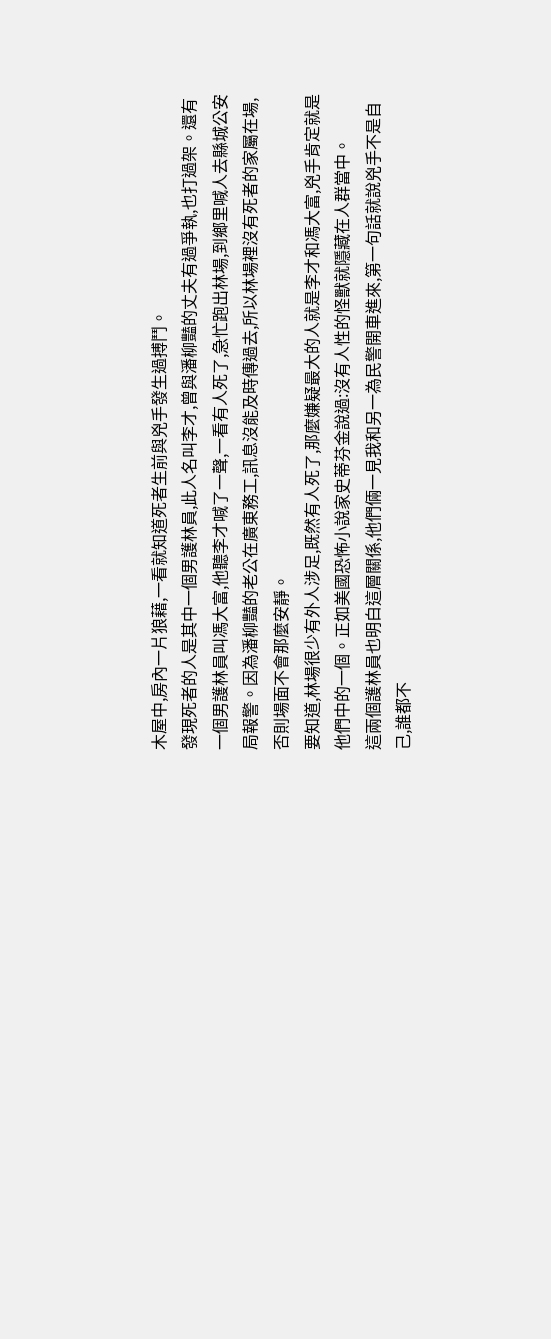木屋中,房內一片狼藉,一看就知道死者生前與兇手發生過搏鬥。
發現死者的人是其中一個男護林員,此人名叫李才,曾與潘柳豔的丈夫有過爭執,也打過架。還有一個男護林員叫馮大富,他聽李才喊了一聲,一看有人死了,急忙跑出林場,到鄉里喊人去縣城公安局報警。因為潘柳豔的老公在廣東務工,訊息沒能及時傳過去,所以林場裡沒有死者的家屬在場,否則場面不會那麼安靜。
要知道,林場很少有外人涉足,既然有人死了,那麼嫌疑最大的人就是李才和馮大富,兇手肯定就是他們中的一個。正如美國恐怖小說家史蒂芬金說過:沒有人性的怪獸就隱藏在人群當中。
這兩個護林員也明白這層關係,他們倆一見我和另一為民警開車進來,第一句話就說兇手不是自己,誰都不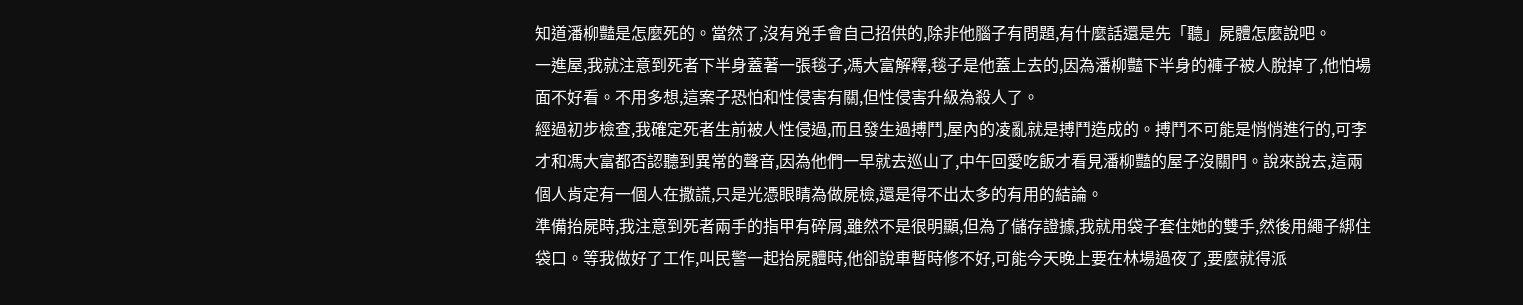知道潘柳豔是怎麼死的。當然了,沒有兇手會自己招供的,除非他腦子有問題,有什麼話還是先「聽」屍體怎麼說吧。
一進屋,我就注意到死者下半身蓋著一張毯子,馮大富解釋,毯子是他蓋上去的,因為潘柳豔下半身的褲子被人脫掉了,他怕場面不好看。不用多想,這案子恐怕和性侵害有關,但性侵害升級為殺人了。
經過初步檢查,我確定死者生前被人性侵過,而且發生過搏鬥,屋內的凌亂就是搏鬥造成的。搏鬥不可能是悄悄進行的,可李才和馮大富都否認聽到異常的聲音,因為他們一早就去巡山了,中午回愛吃飯才看見潘柳豔的屋子沒關門。說來說去,這兩個人肯定有一個人在撒謊,只是光憑眼睛為做屍檢,還是得不出太多的有用的結論。
準備抬屍時,我注意到死者兩手的指甲有碎屑,雖然不是很明顯,但為了儲存證據,我就用袋子套住她的雙手,然後用繩子綁住袋口。等我做好了工作,叫民警一起抬屍體時,他卻說車暫時修不好,可能今天晚上要在林場過夜了,要麼就得派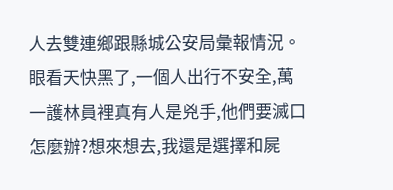人去雙連鄉跟縣城公安局彙報情況。
眼看天快黑了,一個人出行不安全,萬一護林員裡真有人是兇手,他們要滅口怎麼辦?想來想去,我還是選擇和屍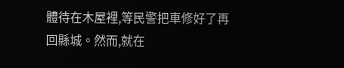體待在木屋裡,等民警把車修好了再回縣城。然而,就在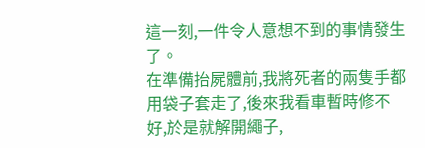這一刻,一件令人意想不到的事情發生了。
在準備抬屍體前,我將死者的兩隻手都用袋子套走了,後來我看車暫時修不好,於是就解開繩子,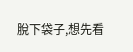脫下袋子,想先看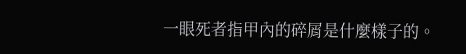一眼死者指甲內的碎屑是什麼樣子的。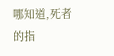哪知道,死者的指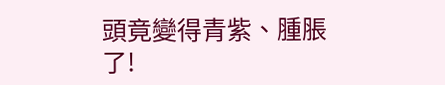頭竟變得青紫、腫脹了!